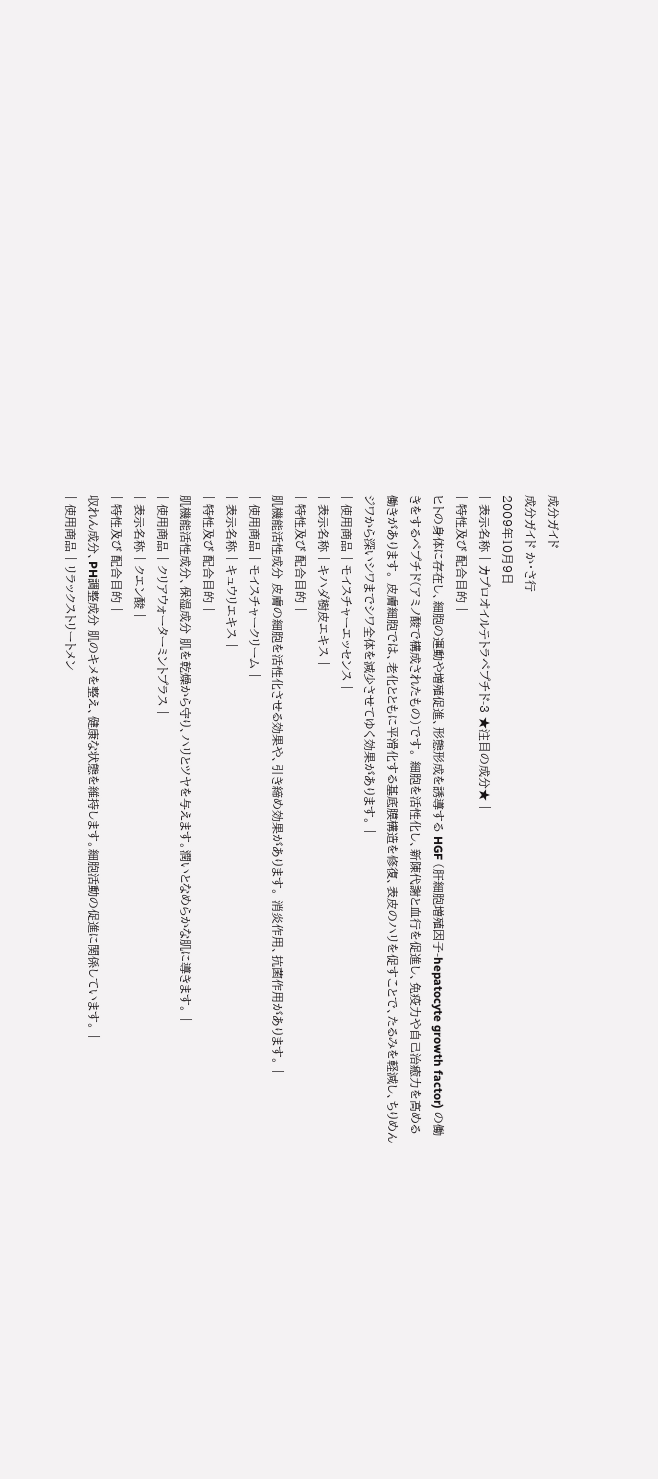成分ガイド
成分ガイド か・さ行
2009年10月9日
| 表示名称 | カプロオイルテトラペプチド-3 ★注目の成分★ |
| 特性及び 配合目的 |
ヒトの身体に存在し、細胞の運動や増殖促進、形態形成を誘導する HGF (肝細胞増殖因子-hepatocyte growth factor) の働きをするペプチド(アミノ酸で構成されたもの)です。 細胞を活性化し、新陳代謝と血行を促進し、免疫力や自己治癒力を高める働きがあります。 皮膚細胞では、老化とともに平滑化する基底膜構造を修復、表皮のハリを促すことで、たるみを軽減し、ちりめんジワから深いシワまでシワ全体を減少させてゆく効果があります。 |
| 使用商品 | モイスチャーエッセンス |
| 表示名称 | キハダ樹皮エキス |
| 特性及び 配合目的 |
肌機能活性成分 皮膚の細胞を活性化させる効果や、引き締め効果があります。 消炎作用、抗菌作用があります。 |
| 使用商品 | モイスチャークリーム |
| 表示名称 | キュウリエキス |
| 特性及び 配合目的 |
肌機能活性成分、保湿成分 肌を乾燥から守り、ハリとツヤを与えます。潤いとなめらかな肌に導きます。 |
| 使用商品 | クリアウォーターミントプラス |
| 表示名称 | クエン酸 |
| 特性及び 配合目的 |
収れん成分、PH調整成分 肌のキメを整え、健康な状態を維持します。細胞活動の促進に関係しています。 |
| 使用商品 | リラックストリートメン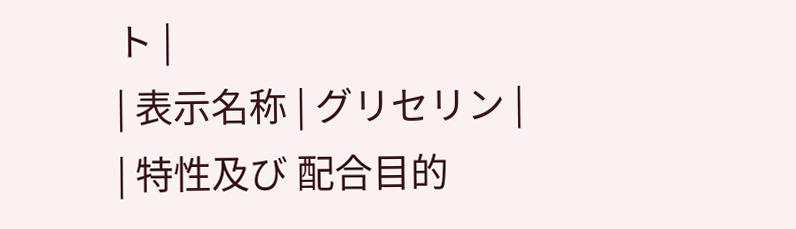ト |
| 表示名称 | グリセリン |
| 特性及び 配合目的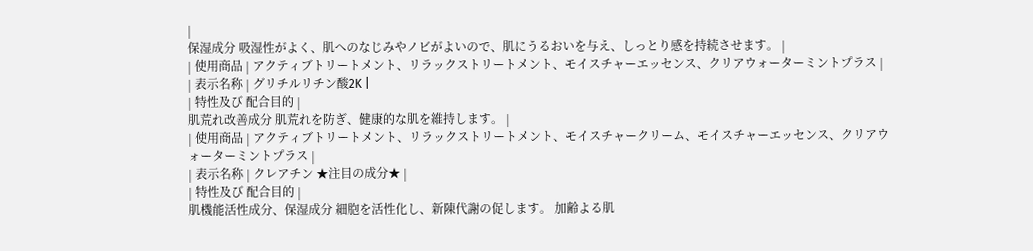|
保湿成分 吸湿性がよく、肌へのなじみやノビがよいので、肌にうるおいを与え、しっとり感を持続させます。 |
| 使用商品 | アクティブトリートメント、リラックストリートメント、モイスチャーエッセンス、クリアウォーターミントプラス |
| 表示名称 | グリチルリチン酸2K |
| 特性及び 配合目的 |
肌荒れ改善成分 肌荒れを防ぎ、健康的な肌を維持します。 |
| 使用商品 | アクティブトリートメント、リラックストリートメント、モイスチャークリーム、モイスチャーエッセンス、クリアウォーターミントプラス |
| 表示名称 | クレアチン ★注目の成分★ |
| 特性及び 配合目的 |
肌機能活性成分、保湿成分 細胞を活性化し、新陳代謝の促します。 加齢よる肌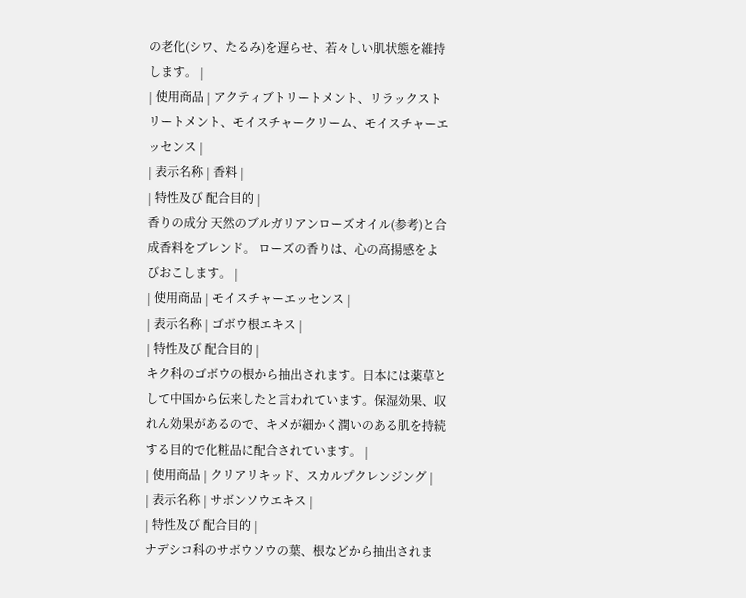の老化(シワ、たるみ)を遅らせ、若々しい肌状態を維持します。 |
| 使用商品 | アクティブトリートメント、リラックストリートメント、モイスチャークリーム、モイスチャーエッセンス |
| 表示名称 | 香料 |
| 特性及び 配合目的 |
香りの成分 天然のブルガリアンローズオイル(参考)と合成香料をブレンド。 ローズの香りは、心の高揚感をよびおこします。 |
| 使用商品 | モイスチャーエッセンス |
| 表示名称 | ゴボウ根エキス |
| 特性及び 配合目的 |
キク科のゴボウの根から抽出されます。日本には薬草として中国から伝来したと言われています。保湿効果、収れん効果があるので、キメが細かく潤いのある肌を持続する目的で化粧品に配合されています。 |
| 使用商品 | クリアリキッド、スカルプクレンジング |
| 表示名称 | サボンソウエキス |
| 特性及び 配合目的 |
ナデシコ科のサボウソウの葉、根などから抽出されま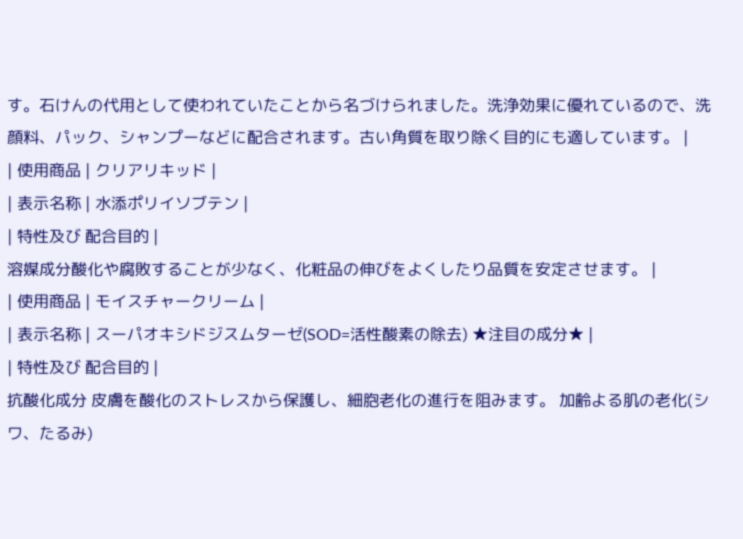す。石けんの代用として使われていたことから名づけられました。洗浄効果に優れているので、洗顔料、パック、シャンプーなどに配合されます。古い角質を取り除く目的にも適しています。 |
| 使用商品 | クリアリキッド |
| 表示名称 | 水添ポリイソブテン |
| 特性及び 配合目的 |
溶媒成分酸化や腐敗することが少なく、化粧品の伸びをよくしたり品質を安定させます。 |
| 使用商品 | モイスチャークリーム |
| 表示名称 | スーパオキシドジスムターゼ(SOD=活性酸素の除去) ★注目の成分★ |
| 特性及び 配合目的 |
抗酸化成分 皮膚を酸化のストレスから保護し、細胞老化の進行を阻みます。 加齢よる肌の老化(シワ、たるみ)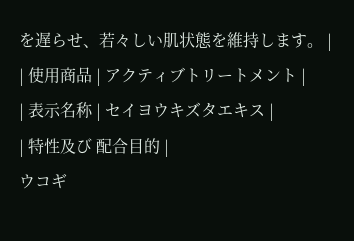を遅らせ、若々しい肌状態を維持します。 |
| 使用商品 | アクティブトリートメント |
| 表示名称 | セイヨウキズタエキス |
| 特性及び 配合目的 |
ウコギ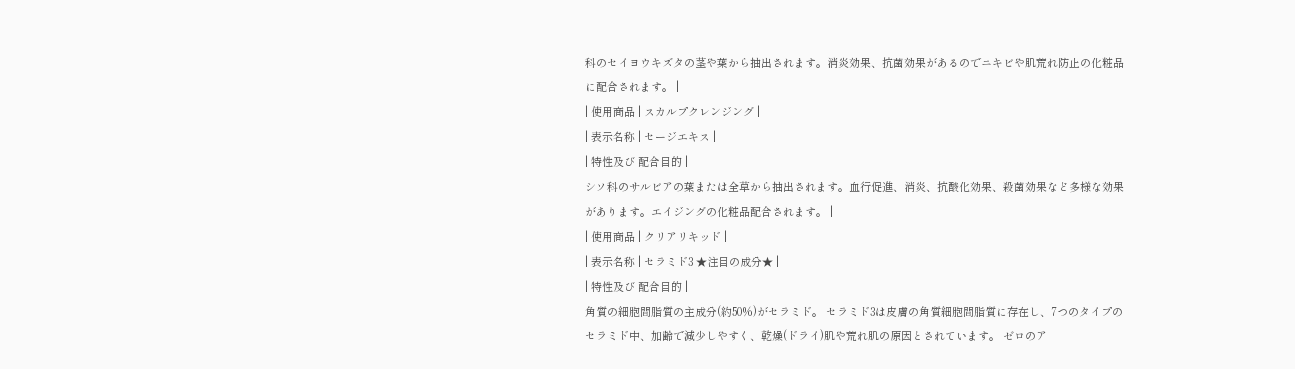科のセイヨウキズタの茎や葉から抽出されます。消炎効果、抗菌効果があるのでニキビや肌荒れ防止の化粧品に配合されます。 |
| 使用商品 | スカルプクレンジング |
| 表示名称 | セージエキス |
| 特性及び 配合目的 |
シソ科のサルビアの葉または全草から抽出されます。血行促進、消炎、抗酸化効果、殺菌効果など多様な効果があります。エイジングの化粧品配合されます。 |
| 使用商品 | クリアリキッド |
| 表示名称 | セラミド3 ★注目の成分★ |
| 特性及び 配合目的 |
角質の細胞間脂質の主成分(約50%)がセラミド。 セラミド3は皮膚の角質細胞間脂質に存在し、7つのタイプのセラミド中、加齢で減少しやすく、乾燥(ドライ)肌や荒れ肌の原因とされています。 ゼロのア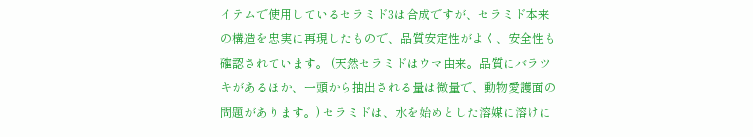イテムで使用しているセラミド3は合成ですが、セラミド本来の構造を忠実に再現したもので、品質安定性がよく、安全性も確認されています。 (天然セラミドはウマ由来。品質にバラツキがあるほか、一頭から抽出される量は微量で、動物愛護面の問題があります。) セラミドは、水を始めとした溶媒に溶けに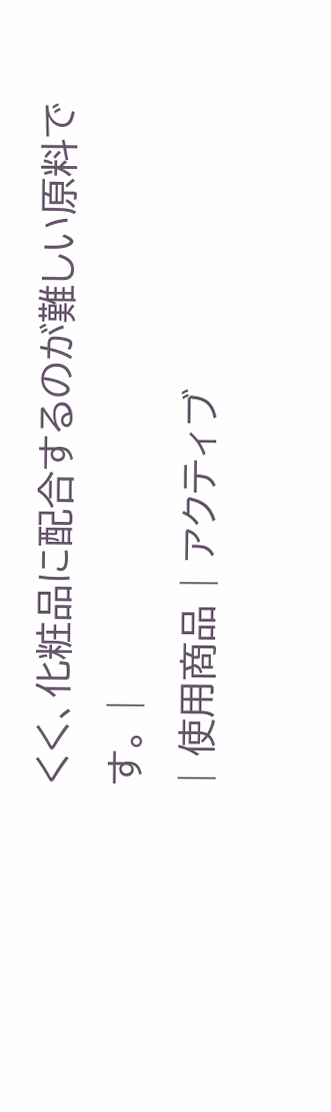くく、化粧品に配合するのが難しい原料です。 |
| 使用商品 | アクティブ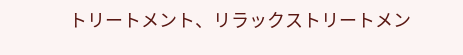トリートメント、リラックストリートメン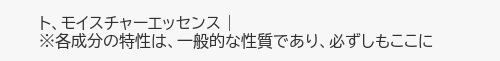ト、モイスチャーエッセンス |
※各成分の特性は、一般的な性質であり、必ずしもここに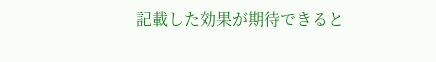記載した効果が期待できると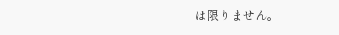は限りません。